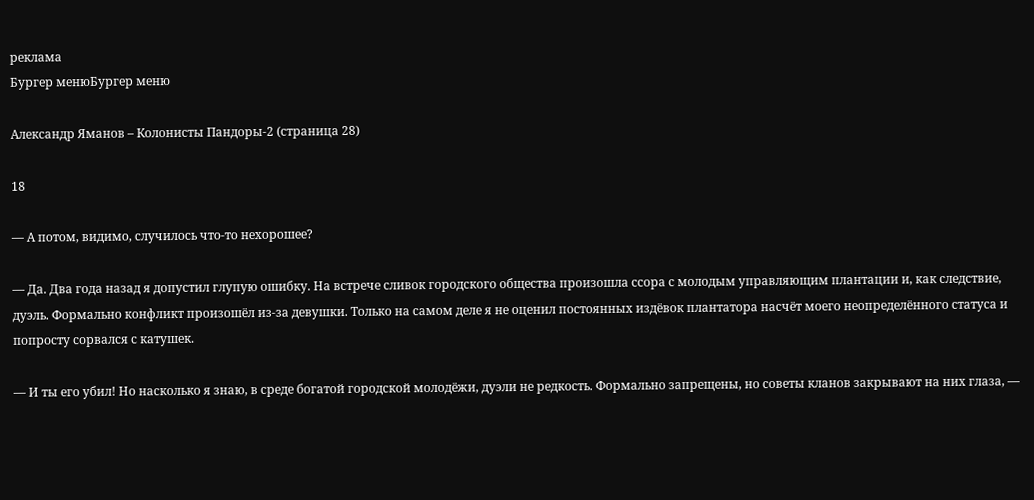реклама
Бургер менюБургер меню

Александр Яманов – Колонисты Пандоры-2 (страница 28)

18

— А потом, видимо, случилось что-то нехорошее?

— Да. Два года назад я допустил глупую ошибку. На встрече сливок городского общества произошла ссора с молодым управляющим плантации и, как следствие, дуэль. Формально конфликт произошёл из-за девушки. Только на самом деле я не оценил постоянных издёвок плантатора насчёт моего неопределённого статуса и попросту сорвался с катушек.

— И ты его убил! Но насколько я знаю, в среде богатой городской молодёжи, дуэли не редкость. Формально запрещены, но советы кланов закрывают на них глаза, —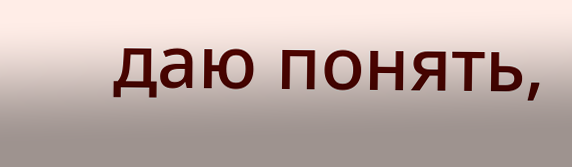даю понять,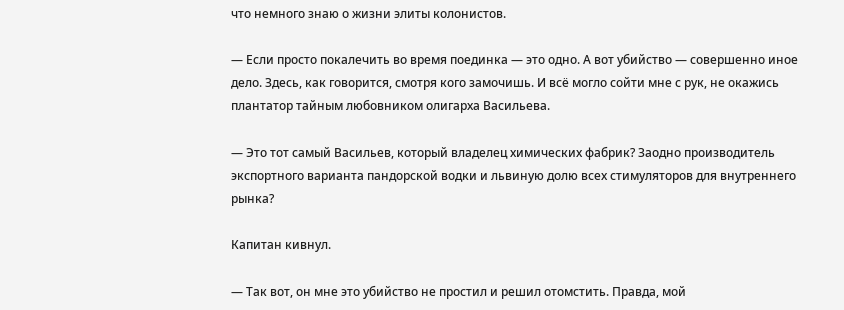что немного знаю о жизни элиты колонистов.

— Если просто покалечить во время поединка — это одно. А вот убийство — совершенно иное дело. Здесь, как говорится, смотря кого замочишь. И всё могло сойти мне с рук, не окажись плантатор тайным любовником олигарха Васильева.

— Это тот самый Васильев, который владелец химических фабрик? Заодно производитель экспортного варианта пандорской водки и львиную долю всех стимуляторов для внутреннего рынка?

Капитан кивнул.

— Так вот, он мне это убийство не простил и решил отомстить. Правда, мой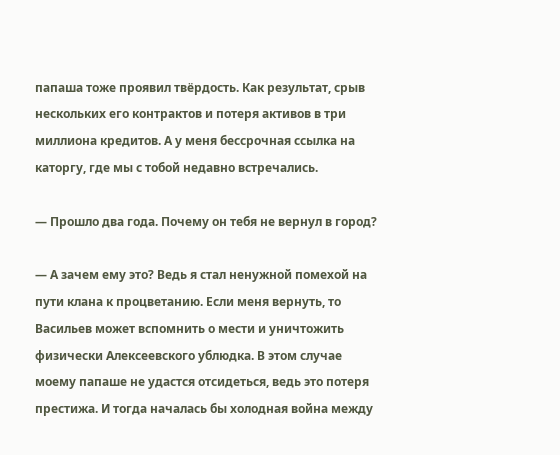папаша тоже проявил твёрдость. Как результат, срыв нескольких его контрактов и потеря активов в три миллиона кредитов. А у меня бессрочная ссылка на каторгу, где мы с тобой недавно встречались.

— Прошло два года. Почему он тебя не вернул в город?

— А зачем ему это? Ведь я стал ненужной помехой на пути клана к процветанию. Если меня вернуть, то Васильев может вспомнить о мести и уничтожить физически Алексеевского ублюдка. В этом случае моему папаше не удастся отсидеться, ведь это потеря престижа. И тогда началась бы холодная война между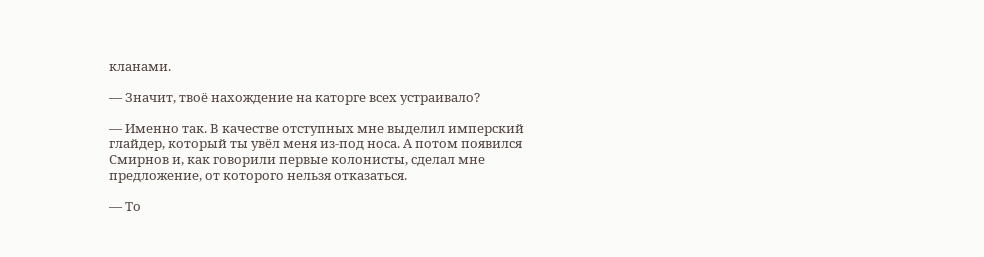кланами.

— Значит, твоё нахождение на каторге всех устраивало?

— Именно так. В качестве отступных мне выделил имперский глайдер, который ты увёл меня из-под носа. А потом появился Смирнов и, как говорили первые колонисты, сделал мне предложение, от которого нельзя отказаться.

— То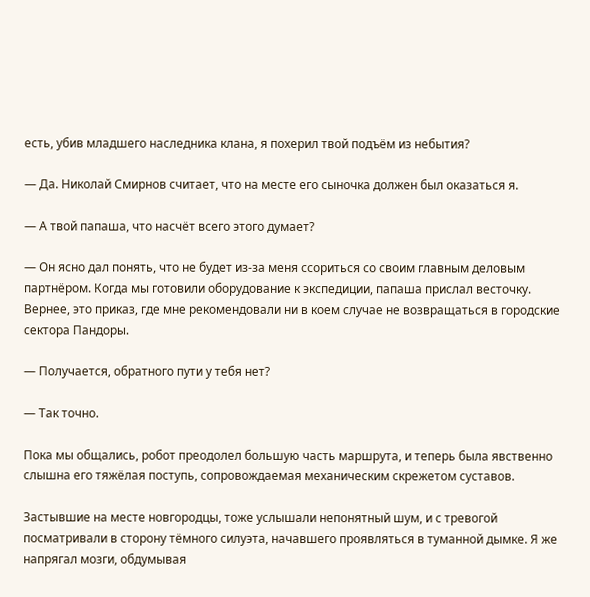есть, убив младшего наследника клана, я похерил твой подъём из небытия?

— Да. Николай Смирнов считает, что на месте его сыночка должен был оказаться я.

— А твой папаша, что насчёт всего этого думает?

— Он ясно дал понять, что не будет из-за меня ссориться со своим главным деловым партнёром. Когда мы готовили оборудование к экспедиции, папаша прислал весточку. Вернее, это приказ, где мне рекомендовали ни в коем случае не возвращаться в городские сектора Пандоры.

— Получается, обратного пути у тебя нет?

— Так точно.

Пока мы общались, робот преодолел большую часть маршрута, и теперь была явственно слышна его тяжёлая поступь, сопровождаемая механическим скрежетом суставов.

Застывшие на месте новгородцы, тоже услышали непонятный шум, и с тревогой посматривали в сторону тёмного силуэта, начавшего проявляться в туманной дымке. Я же напрягал мозги, обдумывая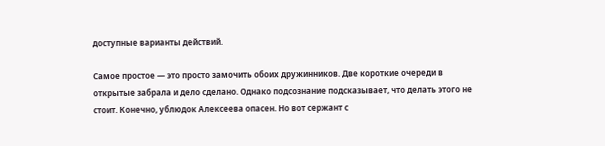доступные варианты действий.

Самое простое — это просто замочить обоих дружинников. Две короткие очереди в открытые забрала и дело сделано. Однако подсознание подсказывает, что делать этого не стоит. Конечно, ублюдок Алексеева опасен. Но вот сержант с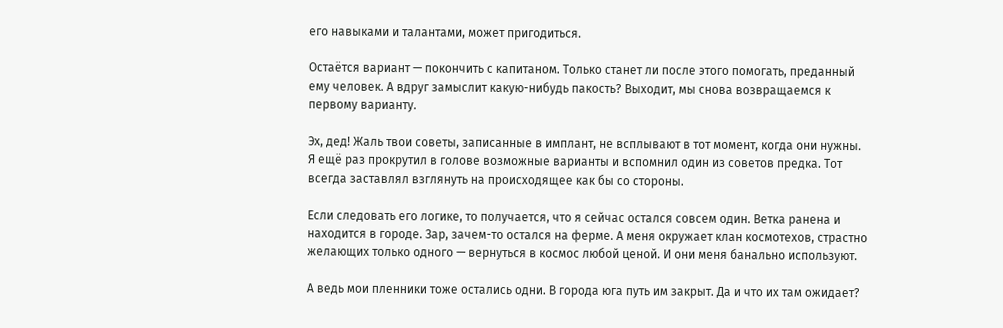его навыками и талантами, может пригодиться.

Остаётся вариант — покончить с капитаном. Только станет ли после этого помогать, преданный ему человек. А вдруг замыслит какую-нибудь пакость? Выходит, мы снова возвращаемся к первому варианту.

Эх, дед! Жаль твои советы, записанные в имплант, не всплывают в тот момент, когда они нужны. Я ещё раз прокрутил в голове возможные варианты и вспомнил один из советов предка. Тот всегда заставлял взглянуть на происходящее как бы со стороны.

Если следовать его логике, то получается, что я сейчас остался совсем один. Ветка ранена и находится в городе. Зар, зачем-то остался на ферме. А меня окружает клан космотехов, страстно желающих только одного — вернуться в космос любой ценой. И они меня банально используют.

А ведь мои пленники тоже остались одни. В города юга путь им закрыт. Да и что их там ожидает?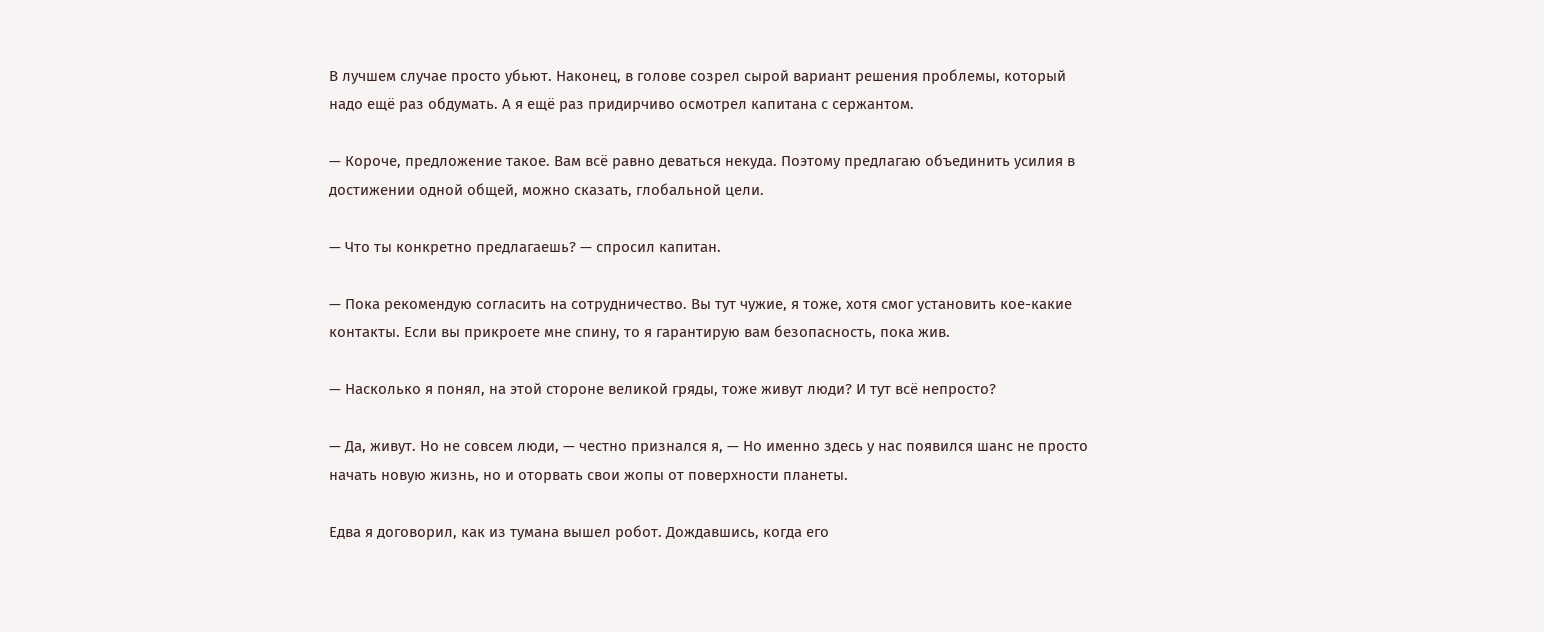В лучшем случае просто убьют. Наконец, в голове созрел сырой вариант решения проблемы, который надо ещё раз обдумать. А я ещё раз придирчиво осмотрел капитана с сержантом.

— Короче, предложение такое. Вам всё равно деваться некуда. Поэтому предлагаю объединить усилия в достижении одной общей, можно сказать, глобальной цели.

— Что ты конкретно предлагаешь? — спросил капитан.

— Пока рекомендую согласить на сотрудничество. Вы тут чужие, я тоже, хотя смог установить кое-какие контакты. Если вы прикроете мне спину, то я гарантирую вам безопасность, пока жив.

— Насколько я понял, на этой стороне великой гряды, тоже живут люди? И тут всё непросто?

— Да, живут. Но не совсем люди, — честно признался я, — Но именно здесь у нас появился шанс не просто начать новую жизнь, но и оторвать свои жопы от поверхности планеты.

Едва я договорил, как из тумана вышел робот. Дождавшись, когда его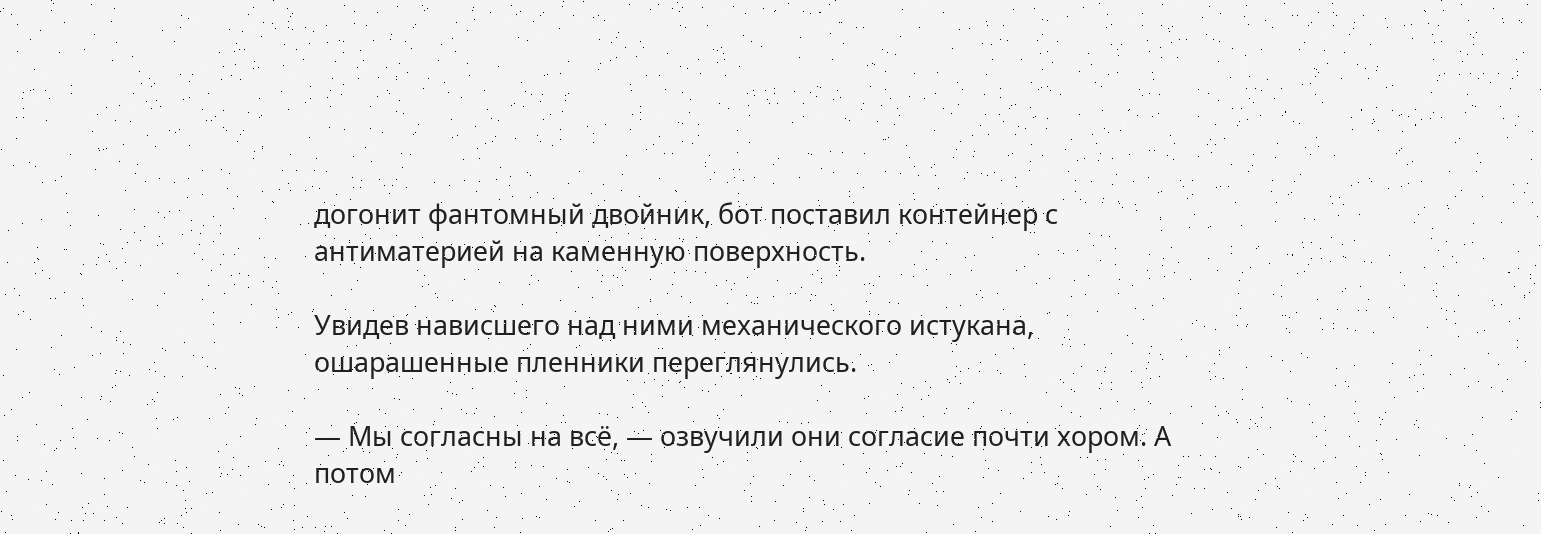догонит фантомный двойник, бот поставил контейнер с антиматерией на каменную поверхность.

Увидев нависшего над ними механического истукана, ошарашенные пленники переглянулись.

— Мы согласны на всё, — озвучили они согласие почти хором. А потом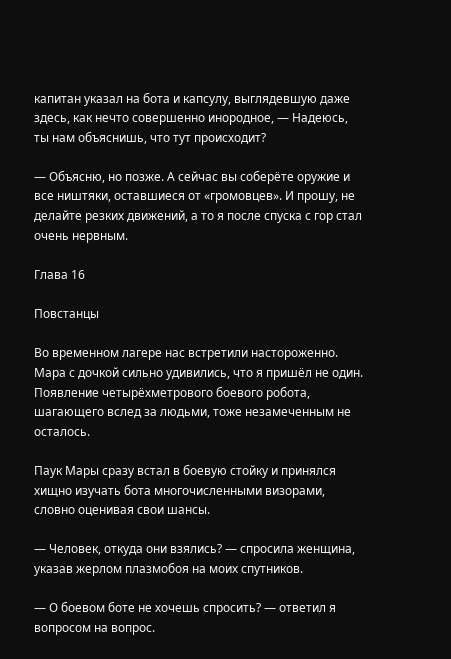капитан указал на бота и капсулу, выглядевшую даже здесь, как нечто совершенно инородное, — Надеюсь, ты нам объяснишь, что тут происходит?

— Объясню, но позже. А сейчас вы соберёте оружие и все ништяки, оставшиеся от «громовцев». И прошу, не делайте резких движений, а то я после спуска с гор стал очень нервным.

Глава 16

Повстанцы

Во временном лагере нас встретили настороженно. Мара с дочкой сильно удивились, что я пришёл не один. Появление четырёхметрового боевого робота, шагающего вслед за людьми, тоже незамеченным не осталось.

Паук Мары сразу встал в боевую стойку и принялся хищно изучать бота многочисленными визорами, словно оценивая свои шансы.

— Человек, откуда они взялись? — спросила женщина, указав жерлом плазмобоя на моих спутников.

— О боевом боте не хочешь спросить? — ответил я вопросом на вопрос.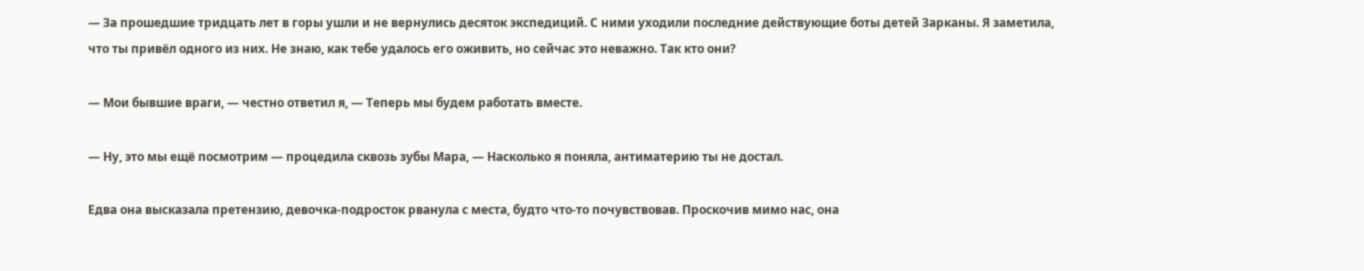— За прошедшие тридцать лет в горы ушли и не вернулись десяток экспедиций. С ними уходили последние действующие боты детей Зарканы. Я заметила, что ты привёл одного из них. Не знаю, как тебе удалось его оживить, но сейчас это неважно. Так кто они?

— Мои бывшие враги, — честно ответил я, — Теперь мы будем работать вместе.

— Ну, это мы ещё посмотрим — процедила сквозь зубы Мара, — Насколько я поняла, антиматерию ты не достал.

Едва она высказала претензию, девочка-подросток рванула с места, будто что-то почувствовав. Проскочив мимо нас, она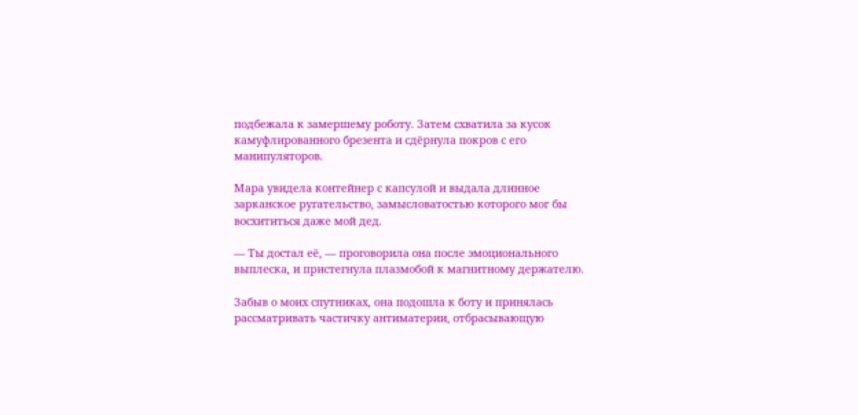подбежала к замершему роботу. Затем схватила за кусок камуфлированного брезента и сдёрнула покров с его манипуляторов.

Мара увидела контейнер с капсулой и выдала длинное зарканское ругательство, замысловатостью которого мог бы восхититься даже мой дед.

— Ты достал её, — проговорила она после эмоционального выплеска, и пристегнула плазмобой к магнитному держателю.

Забыв о моих спутниках, она подошла к боту и принялась рассматривать частичку антиматерии, отбрасывающую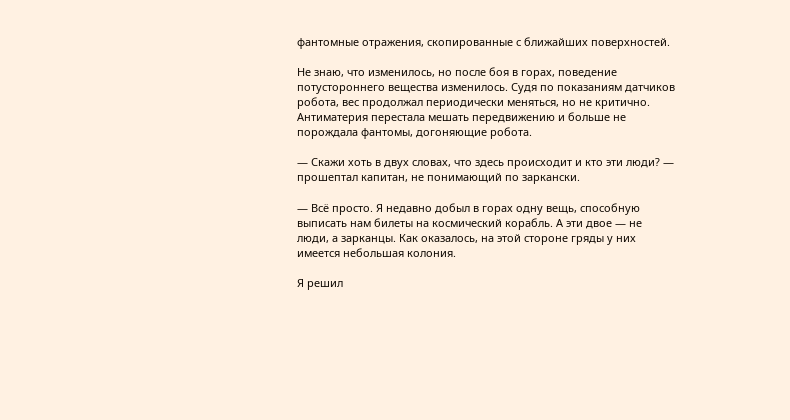фантомные отражения, скопированные с ближайших поверхностей.

Не знаю, что изменилось, но после боя в горах, поведение потустороннего вещества изменилось. Судя по показаниям датчиков робота, вес продолжал периодически меняться, но не критично. Антиматерия перестала мешать передвижению и больше не порождала фантомы, догоняющие робота.

— Скажи хоть в двух словах, что здесь происходит и кто эти люди? — прошептал капитан, не понимающий по заркански.

— Всё просто. Я недавно добыл в горах одну вещь, способную выписать нам билеты на космический корабль. А эти двое — не люди, а зарканцы. Как оказалось, на этой стороне гряды у них имеется небольшая колония.

Я решил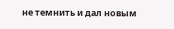не темнить и дал новым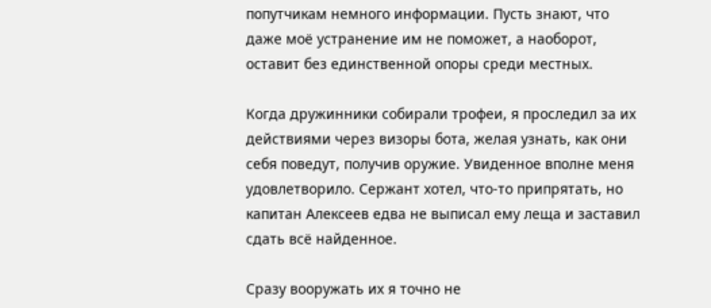попутчикам немного информации. Пусть знают, что даже моё устранение им не поможет, а наоборот, оставит без единственной опоры среди местных.

Когда дружинники собирали трофеи, я проследил за их действиями через визоры бота, желая узнать, как они себя поведут, получив оружие. Увиденное вполне меня удовлетворило. Сержант хотел, что-то припрятать, но капитан Алексеев едва не выписал ему леща и заставил сдать всё найденное.

Сразу вооружать их я точно не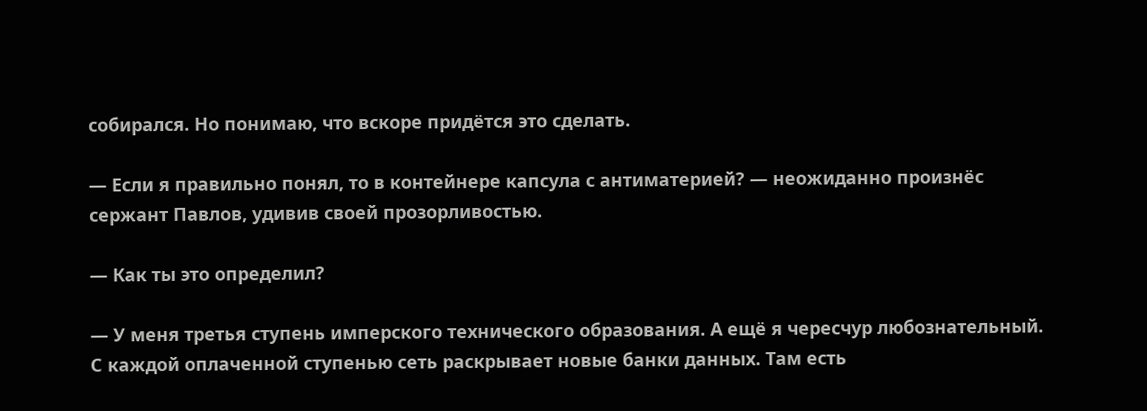собирался. Но понимаю, что вскоре придётся это сделать.

— Если я правильно понял, то в контейнере капсула с антиматерией? — неожиданно произнёс сержант Павлов, удивив своей прозорливостью.

— Как ты это определил?

— У меня третья ступень имперского технического образования. А ещё я чересчур любознательный. С каждой оплаченной ступенью сеть раскрывает новые банки данных. Там есть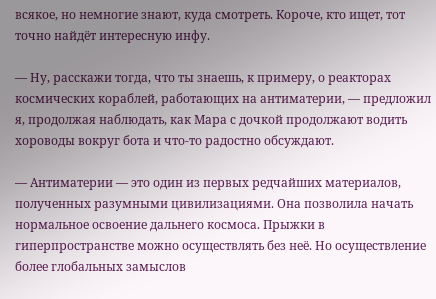всякое, но немногие знают, куда смотреть. Короче, кто ищет, тот точно найдёт интересную инфу.

— Ну, расскажи тогда, что ты знаешь, к примеру, о реакторах космических кораблей, работающих на антиматерии, — предложил я, продолжая наблюдать, как Мара с дочкой продолжают водить хороводы вокруг бота и что-то радостно обсуждают.

— Антиматерии — это один из первых редчайших материалов, полученных разумными цивилизациями. Она позволила начать нормальное освоение дальнего космоса. Прыжки в гиперпространстве можно осуществлять без неё. Но осуществление более глобальных замыслов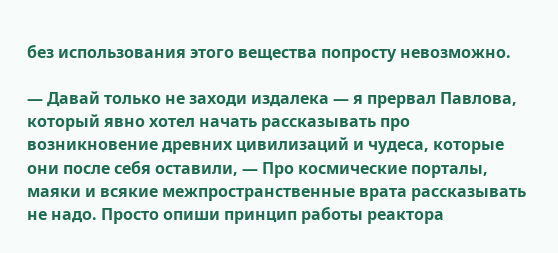без использования этого вещества попросту невозможно.

— Давай только не заходи издалека — я прервал Павлова, который явно хотел начать рассказывать про возникновение древних цивилизаций и чудеса, которые они после себя оставили, — Про космические порталы, маяки и всякие межпространственные врата рассказывать не надо. Просто опиши принцип работы реактора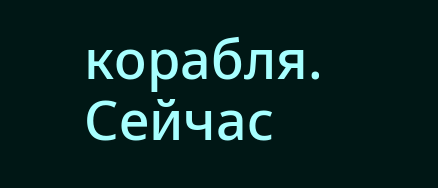корабля. Сейчас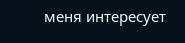меня интересует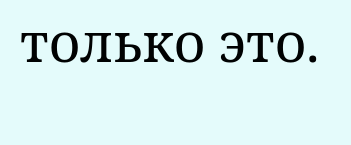только это.